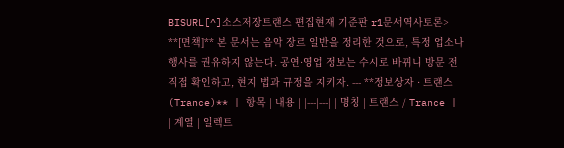BISURL[^]소스저장트랜스 편집현재 기준판 r1문서역사토론> **[면책]** 본 문서는 음악 장르 일반을 정리한 것으로, 특정 업소나 행사를 권유하지 않는다. 공연·영업 정보는 수시로 바뀌니 방문 전 직접 확인하고, 현지 법과 규정을 지키자. --- **정보상자 · 트랜스 (Trance)** | 항목 | 내용 | |---|---| | 명칭 | 트랜스 / Trance | | 계열 | 일렉트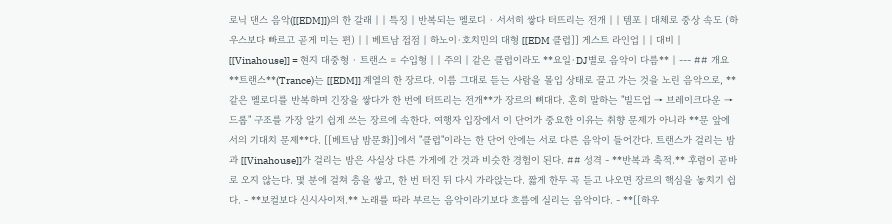로닉 댄스 음악([[EDM]])의 한 갈래 | | 특징 | 반복되는 멜로디 · 서서히 쌓다 터뜨리는 전개 | | 템포 | 대체로 중상 속도 (하우스보다 빠르고 곧게 미는 편) | | 베트남 접점 | 하노이·호치민의 대형 [[EDM 클럽]] 게스트 라인업 | | 대비 | [[Vinahouse]] = 현지 대중형 · 트랜스 = 수입형 | | 주의 | 같은 클럽이라도 **요일·DJ별로 음악이 다름** | --- ## 개요 **트랜스**(Trance)는 [[EDM]] 계열의 한 장르다. 이름 그대로 듣는 사람을 몰입 상태로 끌고 가는 것을 노린 음악으로, **같은 멜로디를 반복하며 긴장을 쌓다가 한 번에 터뜨리는 전개**가 장르의 뼈대다. 흔히 말하는 "빌드업 → 브레이크다운 → 드롭" 구조를 가장 알기 쉽게 쓰는 장르에 속한다. 여행자 입장에서 이 단어가 중요한 이유는 취향 문제가 아니라 **문 앞에서의 기대치 문제**다. [[베트남 밤문화]]에서 "클럽"이라는 한 단어 안에는 서로 다른 음악이 들어간다. 트랜스가 걸리는 밤과 [[Vinahouse]]가 걸리는 밤은 사실상 다른 가게에 간 것과 비슷한 경험이 된다. ## 성격 - **반복과 축적.** 후렴이 곧바로 오지 않는다. 몇 분에 걸쳐 층을 쌓고, 한 번 터진 뒤 다시 가라앉는다. 짧게 한두 곡 듣고 나오면 장르의 핵심을 놓치기 쉽다. - **보컬보다 신시사이저.** 노래를 따라 부르는 음악이라기보다 흐름에 실리는 음악이다. - **[[하우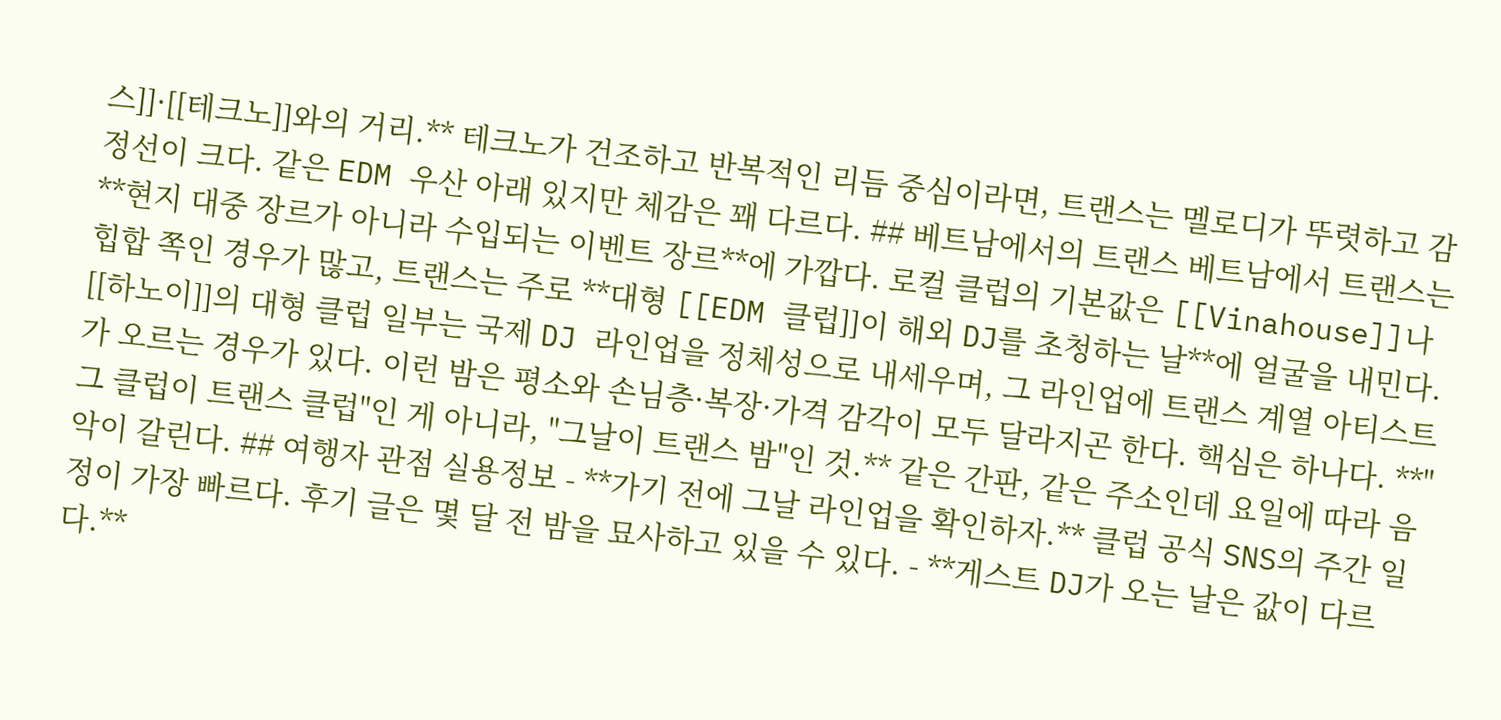스]]·[[테크노]]와의 거리.** 테크노가 건조하고 반복적인 리듬 중심이라면, 트랜스는 멜로디가 뚜렷하고 감정선이 크다. 같은 EDM 우산 아래 있지만 체감은 꽤 다르다. ## 베트남에서의 트랜스 베트남에서 트랜스는 **현지 대중 장르가 아니라 수입되는 이벤트 장르**에 가깝다. 로컬 클럽의 기본값은 [[Vinahouse]]나 힙합 쪽인 경우가 많고, 트랜스는 주로 **대형 [[EDM 클럽]]이 해외 DJ를 초청하는 날**에 얼굴을 내민다. [[하노이]]의 대형 클럽 일부는 국제 DJ 라인업을 정체성으로 내세우며, 그 라인업에 트랜스 계열 아티스트가 오르는 경우가 있다. 이런 밤은 평소와 손님층·복장·가격 감각이 모두 달라지곤 한다. 핵심은 하나다. **"그 클럽이 트랜스 클럽"인 게 아니라, "그날이 트랜스 밤"인 것.** 같은 간판, 같은 주소인데 요일에 따라 음악이 갈린다. ## 여행자 관점 실용정보 - **가기 전에 그날 라인업을 확인하자.** 클럽 공식 SNS의 주간 일정이 가장 빠르다. 후기 글은 몇 달 전 밤을 묘사하고 있을 수 있다. - **게스트 DJ가 오는 날은 값이 다르다.**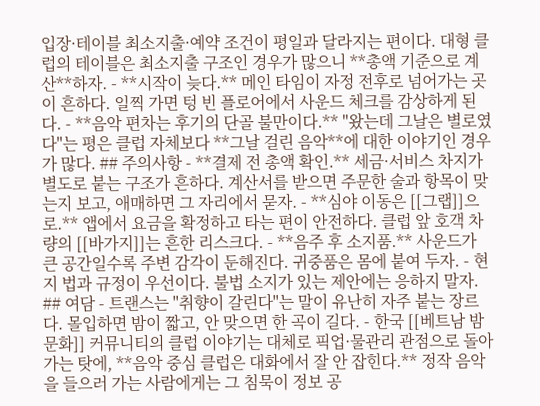입장·테이블 최소지출·예약 조건이 평일과 달라지는 편이다. 대형 클럽의 테이블은 최소지출 구조인 경우가 많으니 **총액 기준으로 계산**하자. - **시작이 늦다.** 메인 타임이 자정 전후로 넘어가는 곳이 흔하다. 일찍 가면 텅 빈 플로어에서 사운드 체크를 감상하게 된다. - **음악 편차는 후기의 단골 불만이다.** "왔는데 그날은 별로였다"는 평은 클럽 자체보다 **그날 걸린 음악**에 대한 이야기인 경우가 많다. ## 주의사항 - **결제 전 총액 확인.** 세금·서비스 차지가 별도로 붙는 구조가 흔하다. 계산서를 받으면 주문한 술과 항목이 맞는지 보고, 애매하면 그 자리에서 묻자. - **심야 이동은 [[그랩]]으로.** 앱에서 요금을 확정하고 타는 편이 안전하다. 클럽 앞 호객 차량의 [[바가지]]는 흔한 리스크다. - **음주 후 소지품.** 사운드가 큰 공간일수록 주변 감각이 둔해진다. 귀중품은 몸에 붙여 두자. - 현지 법과 규정이 우선이다. 불법 소지가 있는 제안에는 응하지 말자. ## 여담 - 트랜스는 "취향이 갈린다"는 말이 유난히 자주 붙는 장르다. 몰입하면 밤이 짧고, 안 맞으면 한 곡이 길다. - 한국 [[베트남 밤문화]] 커뮤니티의 클럽 이야기는 대체로 픽업·물관리 관점으로 돌아가는 탓에, **음악 중심 클럽은 대화에서 잘 안 잡힌다.** 정작 음악을 들으러 가는 사람에게는 그 침묵이 정보 공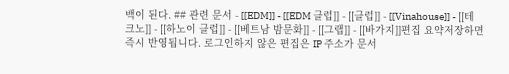백이 된다. ## 관련 문서 - [[EDM]] - [[EDM 클럽]] - [[클럽]] - [[Vinahouse]] - [[테크노]] - [[하노이 클럽]] - [[베트남 밤문화]] - [[그랩]] - [[바가지]]편집 요약저장하면 즉시 반영됩니다. 로그인하지 않은 편집은 IP 주소가 문서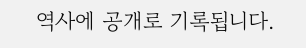역사에 공개로 기록됩니다.